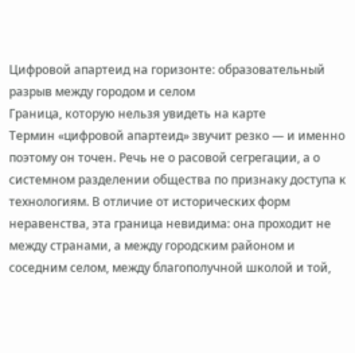Цифровой апартеид на горизонте: образовательный разрыв между городом и селом
Граница, которую нельзя увидеть на карте
Термин «цифровой апартеид» звучит резко — и именно поэтому он точен. Речь не о расовой сегрегации, а о системном разделении общества по признаку доступа к технологиям. В отличие от исторических форм неравенства, эта граница невидима: она проходит не между странами, а между городским районом и соседним селом, между благополучной школой и той,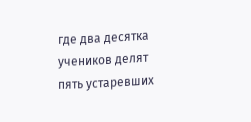где два десятка учеников делят пять устаревших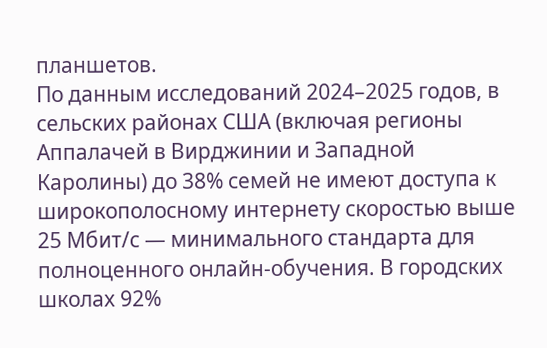планшетов.
По данным исследований 2024–2025 годов, в сельских районах США (включая регионы Аппалачей в Вирджинии и Западной Каролины) до 38% семей не имеют доступа к широкополосному интернету скоростью выше 25 Мбит/с — минимального стандарта для полноценного онлайн-обучения. В городских школах 92%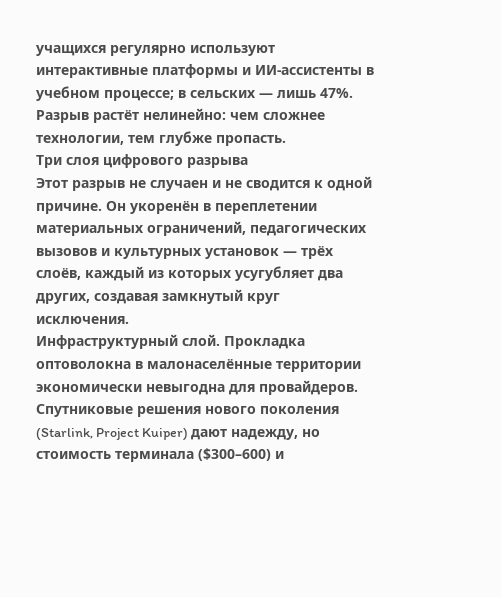учащихся регулярно используют интерактивные платформы и ИИ-ассистенты в учебном процессе; в сельских — лишь 47%. Разрыв растёт нелинейно: чем сложнее технологии, тем глубже пропасть.
Три слоя цифрового разрыва
Этот разрыв не случаен и не сводится к одной причине. Он укоренён в переплетении материальных ограничений, педагогических вызовов и культурных установок — трёх слоёв, каждый из которых усугубляет два других, создавая замкнутый круг исключения.
Инфраструктурный слой. Прокладка оптоволокна в малонаселённые территории экономически невыгодна для провайдеров. Спутниковые решения нового поколения (Starlink, Project Kuiper) дают надежду, но стоимость терминала ($300–600) и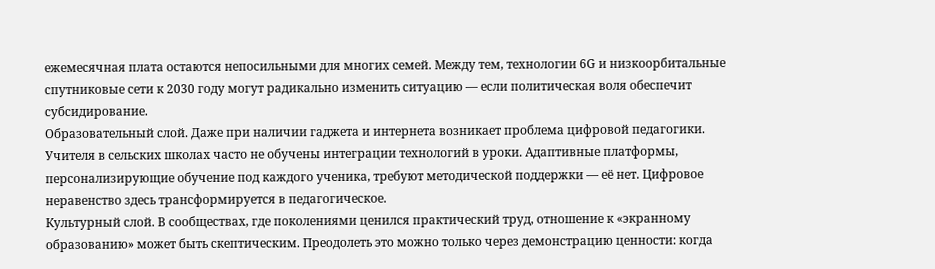ежемесячная плата остаются непосильными для многих семей. Между тем, технологии 6G и низкоорбитальные спутниковые сети к 2030 году могут радикально изменить ситуацию — если политическая воля обеспечит субсидирование.
Образовательный слой. Даже при наличии гаджета и интернета возникает проблема цифровой педагогики. Учителя в сельских школах часто не обучены интеграции технологий в уроки. Адаптивные платформы, персонализирующие обучение под каждого ученика, требуют методической поддержки — её нет. Цифровое неравенство здесь трансформируется в педагогическое.
Культурный слой. В сообществах, где поколениями ценился практический труд, отношение к «экранному образованию» может быть скептическим. Преодолеть это можно только через демонстрацию ценности: когда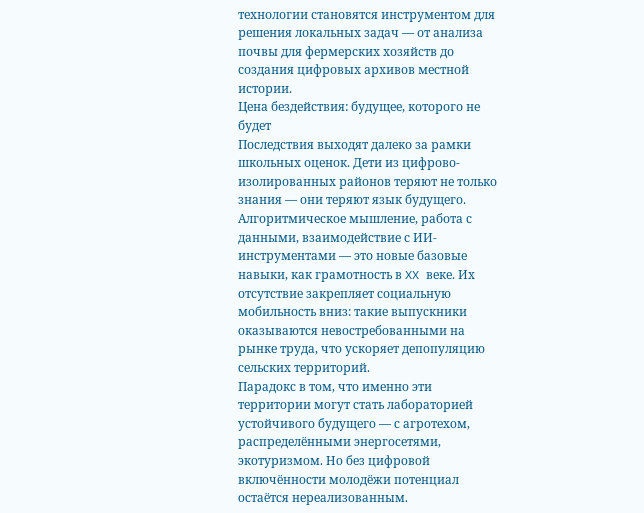технологии становятся инструментом для решения локальных задач — от анализа почвы для фермерских хозяйств до создания цифровых архивов местной истории.
Цена бездействия: будущее, которого не будет
Последствия выходят далеко за рамки школьных оценок. Дети из цифрово-изолированных районов теряют не только знания — они теряют язык будущего. Алгоритмическое мышление, работа с данными, взаимодействие с ИИ-инструментами — это новые базовые навыки, как грамотность в XX веке. Их отсутствие закрепляет социальную мобильность вниз: такие выпускники оказываются невостребованными на рынке труда, что ускоряет депопуляцию сельских территорий.
Парадокс в том, что именно эти территории могут стать лабораторией устойчивого будущего — с агротехом, распределёнными энергосетями, экотуризмом. Но без цифровой включённости молодёжи потенциал остаётся нереализованным.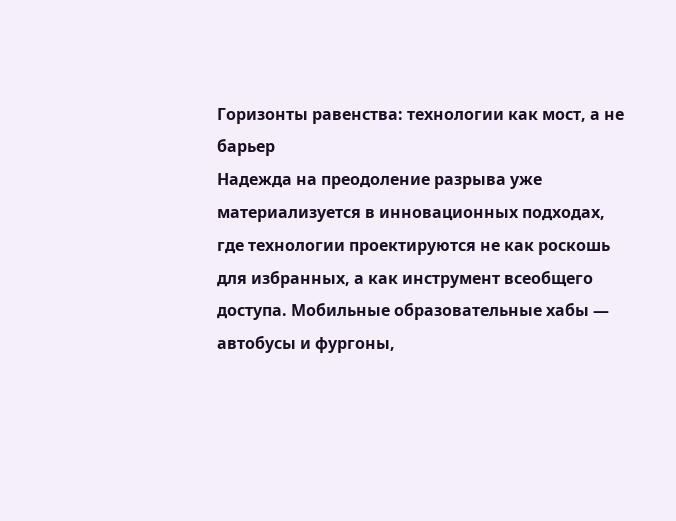Горизонты равенства: технологии как мост, а не барьер
Надежда на преодоление разрыва уже материализуется в инновационных подходах, где технологии проектируются не как роскошь для избранных, а как инструмент всеобщего доступа. Мобильные образовательные хабы — автобусы и фургоны,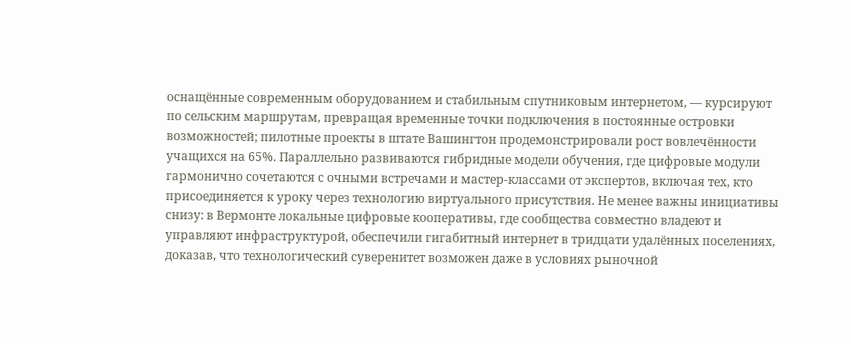оснащённые современным оборудованием и стабильным спутниковым интернетом, — курсируют по сельским маршрутам, превращая временные точки подключения в постоянные островки возможностей; пилотные проекты в штате Вашингтон продемонстрировали рост вовлечённости учащихся на 65%. Параллельно развиваются гибридные модели обучения, где цифровые модули гармонично сочетаются с очными встречами и мастер-классами от экспертов, включая тех, кто присоединяется к уроку через технологию виртуального присутствия. Не менее важны инициативы снизу: в Вермонте локальные цифровые кооперативы, где сообщества совместно владеют и управляют инфраструктурой, обеспечили гигабитный интернет в тридцати удалённых поселениях, доказав, что технологический суверенитет возможен даже в условиях рыночной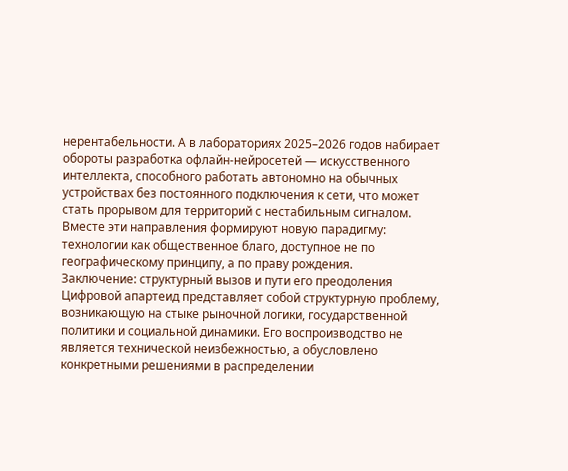нерентабельности. А в лабораториях 2025–2026 годов набирает обороты разработка офлайн-нейросетей — искусственного интеллекта, способного работать автономно на обычных устройствах без постоянного подключения к сети, что может стать прорывом для территорий с нестабильным сигналом. Вместе эти направления формируют новую парадигму: технологии как общественное благо, доступное не по географическому принципу, а по праву рождения.
Заключение: структурный вызов и пути его преодоления
Цифровой апартеид представляет собой структурную проблему, возникающую на стыке рыночной логики, государственной политики и социальной динамики. Его воспроизводство не является технической неизбежностью, а обусловлено конкретными решениями в распределении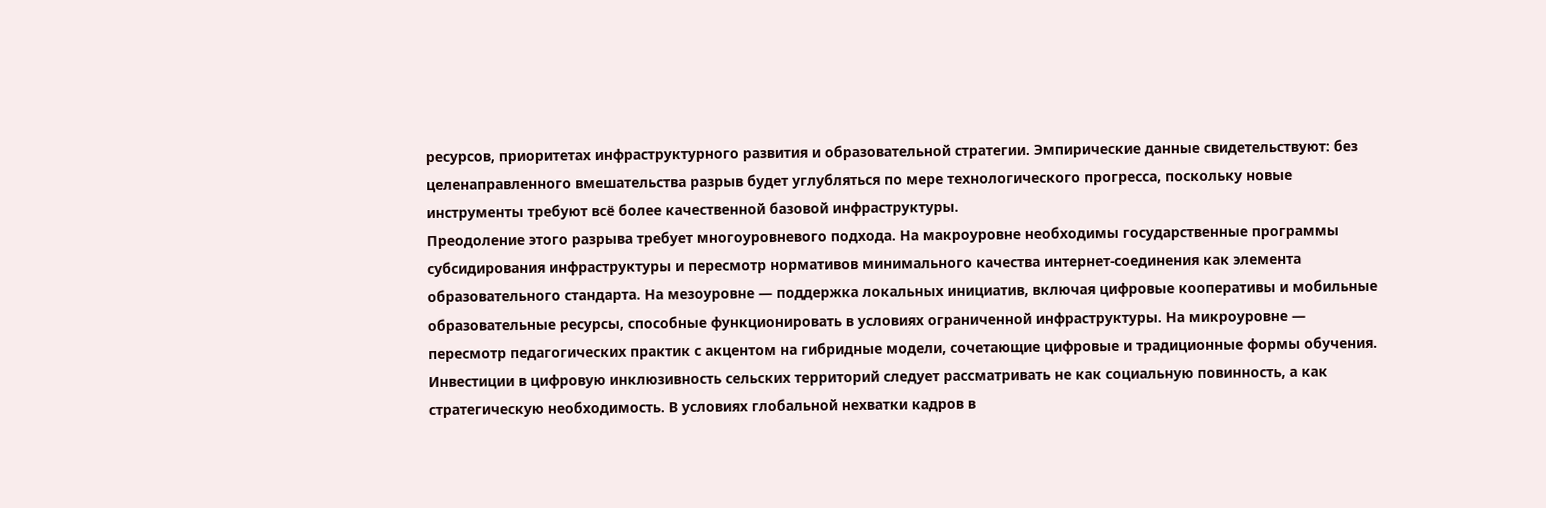ресурсов, приоритетах инфраструктурного развития и образовательной стратегии. Эмпирические данные свидетельствуют: без целенаправленного вмешательства разрыв будет углубляться по мере технологического прогресса, поскольку новые инструменты требуют всё более качественной базовой инфраструктуры.
Преодоление этого разрыва требует многоуровневого подхода. На макроуровне необходимы государственные программы субсидирования инфраструктуры и пересмотр нормативов минимального качества интернет-соединения как элемента образовательного стандарта. На мезоуровне — поддержка локальных инициатив, включая цифровые кооперативы и мобильные образовательные ресурсы, способные функционировать в условиях ограниченной инфраструктуры. На микроуровне — пересмотр педагогических практик с акцентом на гибридные модели, сочетающие цифровые и традиционные формы обучения.
Инвестиции в цифровую инклюзивность сельских территорий следует рассматривать не как социальную повинность, а как стратегическую необходимость. В условиях глобальной нехватки кадров в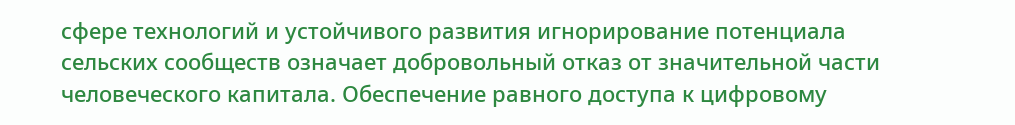сфере технологий и устойчивого развития игнорирование потенциала сельских сообществ означает добровольный отказ от значительной части человеческого капитала. Обеспечение равного доступа к цифровому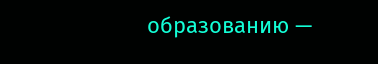образованию —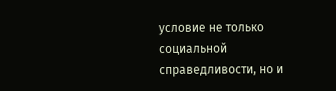условие не только социальной справедливости, но и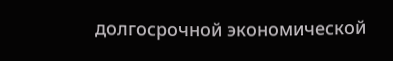долгосрочной экономической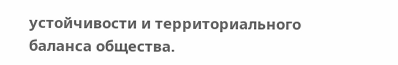устойчивости и территориального баланса общества.